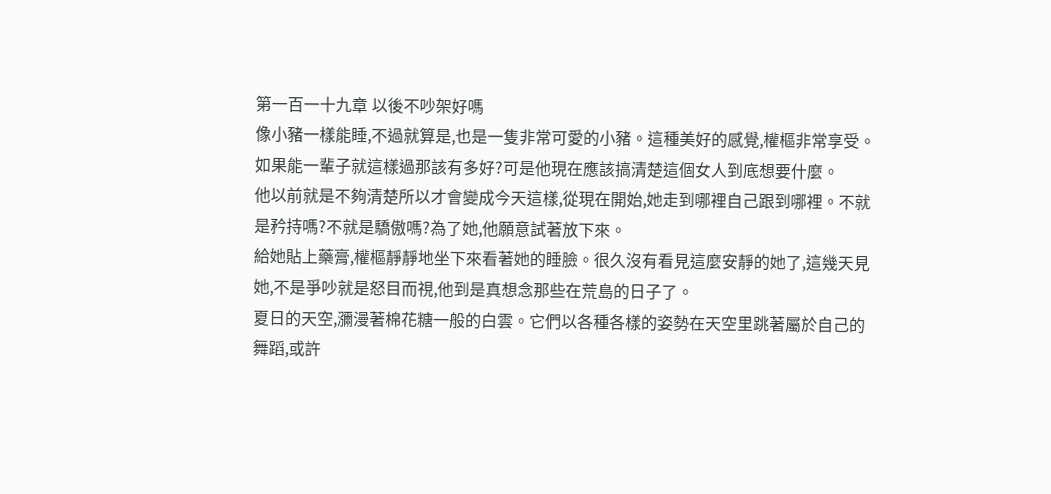第一百一十九章 以後不吵架好嗎
像小豬一樣能睡,不過就算是,也是一隻非常可愛的小豬。這種美好的感覺,權樞非常享受。如果能一輩子就這樣過那該有多好?可是他現在應該搞清楚這個女人到底想要什麼。
他以前就是不夠清楚所以才會變成今天這樣,從現在開始,她走到哪裡自己跟到哪裡。不就是矜持嗎?不就是驕傲嗎?為了她,他願意試著放下來。
給她貼上藥膏,權樞靜靜地坐下來看著她的睡臉。很久沒有看見這麼安靜的她了,這幾天見她,不是爭吵就是怒目而視,他到是真想念那些在荒島的日子了。
夏日的天空,瀰漫著棉花糖一般的白雲。它們以各種各樣的姿勢在天空里跳著屬於自己的舞蹈,或許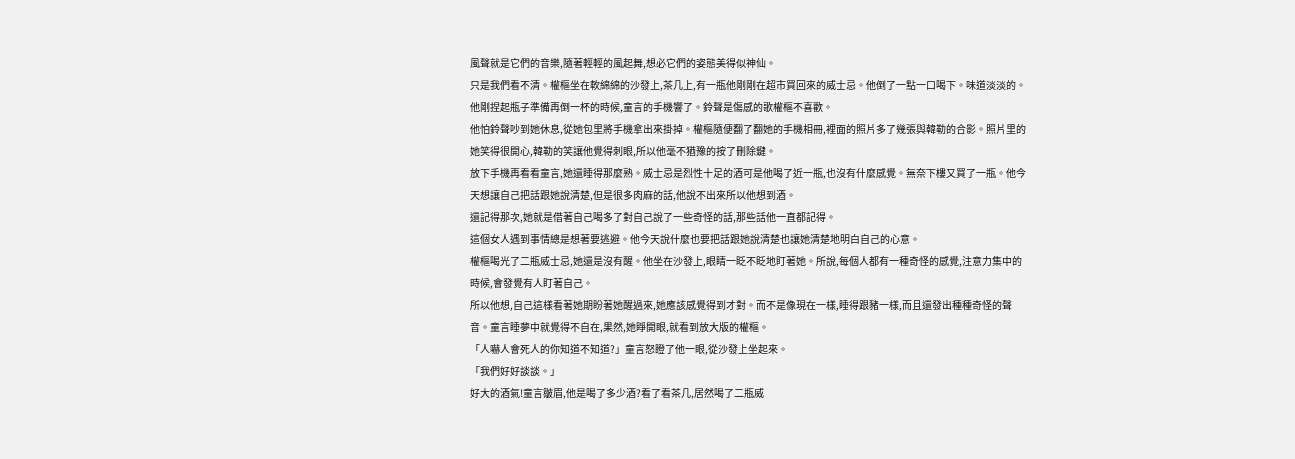風聲就是它們的音樂,隨著輕輕的風起舞,想必它們的姿態美得似神仙。
只是我們看不清。權樞坐在軟綿綿的沙發上,茶几上,有一瓶他剛剛在超市買回來的威士忌。他倒了一點一口喝下。味道淡淡的。他剛捏起瓶子準備再倒一杯的時候,童言的手機響了。鈴聲是傷感的歌權樞不喜歡。
他怕鈴聲吵到她休息,從她包里將手機拿出來掛掉。權樞隨便翻了翻她的手機相冊,裡面的照片多了幾張與韓勒的合影。照片里的她笑得很開心,韓勒的笑讓他覺得刺眼,所以他毫不猶豫的按了刪除鍵。
放下手機再看看童言,她還睡得那麼熟。威士忌是烈性十足的酒可是他喝了近一瓶,也沒有什麼感覺。無奈下樓又買了一瓶。他今天想讓自己把話跟她說清楚,但是很多肉麻的話,他說不出來所以他想到酒。
還記得那次,她就是借著自己喝多了對自己說了一些奇怪的話,那些話他一直都記得。
這個女人遇到事情總是想著要逃避。他今天說什麼也要把話跟她說清楚也讓她清楚地明白自己的心意。
權樞喝光了二瓶威士忌,她還是沒有醒。他坐在沙發上,眼睛一眨不眨地盯著她。所說,每個人都有一種奇怪的感覺,注意力集中的時候,會發覺有人盯著自己。
所以他想,自己這樣看著她期盼著她醒過來,她應該感覺得到才對。而不是像現在一樣,睡得跟豬一樣,而且還發出種種奇怪的聲音。童言睡夢中就覺得不自在,果然,她睜開眼,就看到放大版的權樞。
「人嚇人會死人的你知道不知道?」童言怒瞪了他一眼,從沙發上坐起來。
「我們好好談談。」
好大的酒氣!童言皺眉,他是喝了多少酒?看了看茶几,居然喝了二瓶威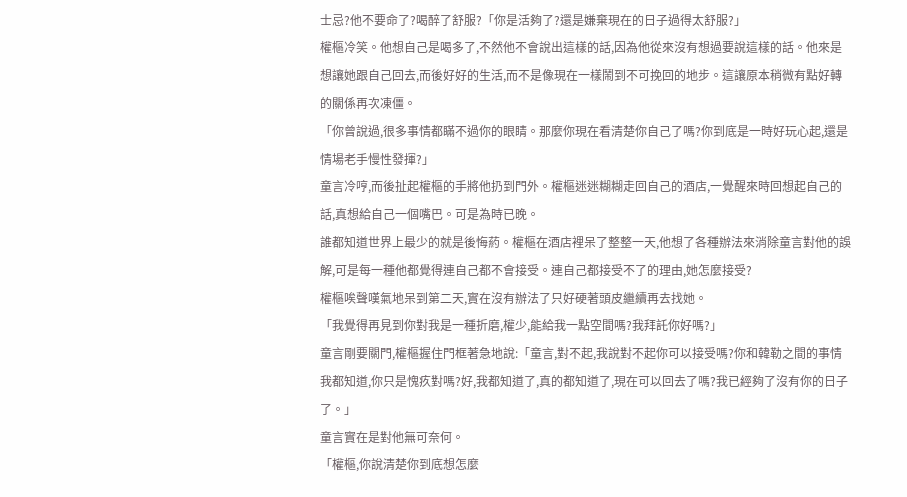士忌?他不要命了?喝醉了舒服?「你是活夠了?還是嫌棄現在的日子過得太舒服?」
權樞冷笑。他想自己是喝多了,不然他不會說出這樣的話,因為他從來沒有想過要說這樣的話。他來是想讓她跟自己回去,而後好好的生活,而不是像現在一樣鬧到不可挽回的地步。這讓原本稍微有點好轉的關係再次凍僵。
「你曾說過,很多事情都瞞不過你的眼睛。那麼你現在看清楚你自己了嗎?你到底是一時好玩心起,還是情場老手慢性發揮?」
童言冷哼,而後扯起權樞的手將他扔到門外。權樞迷迷糊糊走回自己的酒店,一覺醒來時回想起自己的話,真想給自己一個嘴巴。可是為時已晚。
誰都知道世界上最少的就是後悔葯。權樞在酒店裡呆了整整一天,他想了各種辦法來消除童言對他的誤解,可是每一種他都覺得連自己都不會接受。連自己都接受不了的理由,她怎麼接受?
權樞唉聲嘆氣地呆到第二天,實在沒有辦法了只好硬著頭皮繼續再去找她。
「我覺得再見到你對我是一種折磨,權少,能給我一點空間嗎?我拜託你好嗎?」
童言剛要關門,權樞握住門框著急地說:「童言,對不起,我說對不起你可以接受嗎?你和韓勒之間的事情我都知道,你只是愧疚對嗎?好,我都知道了,真的都知道了,現在可以回去了嗎?我已經夠了沒有你的日子了。」
童言實在是對他無可奈何。
「權樞,你說清楚你到底想怎麼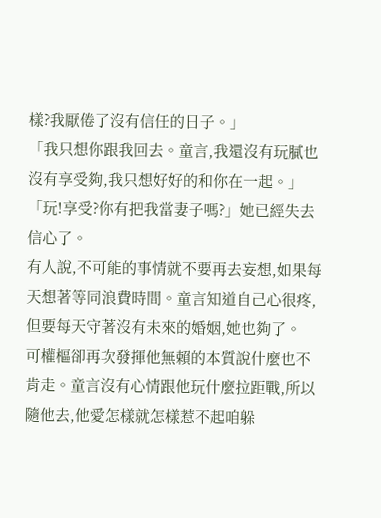樣?我厭倦了沒有信任的日子。」
「我只想你跟我回去。童言,我還沒有玩膩也沒有享受夠,我只想好好的和你在一起。」
「玩!享受?你有把我當妻子嗎?」她已經失去信心了。
有人說,不可能的事情就不要再去妄想,如果每天想著等同浪費時間。童言知道自己心很疼,但要每天守著沒有未來的婚姻,她也夠了。
可權樞卻再次發揮他無賴的本質說什麼也不肯走。童言沒有心情跟他玩什麼拉距戰,所以隨他去,他愛怎樣就怎樣惹不起咱躲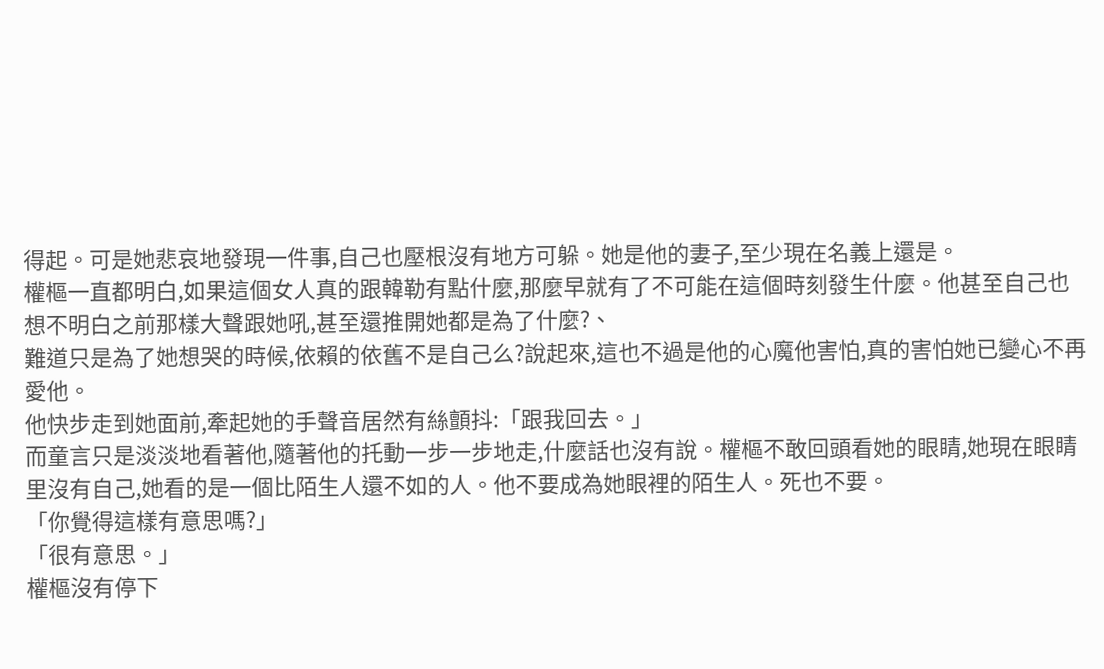得起。可是她悲哀地發現一件事,自己也壓根沒有地方可躲。她是他的妻子,至少現在名義上還是。
權樞一直都明白,如果這個女人真的跟韓勒有點什麼,那麼早就有了不可能在這個時刻發生什麼。他甚至自己也想不明白之前那樣大聲跟她吼,甚至還推開她都是為了什麼?、
難道只是為了她想哭的時候,依賴的依舊不是自己么?說起來,這也不過是他的心魔他害怕,真的害怕她已變心不再愛他。
他快步走到她面前,牽起她的手聲音居然有絲顫抖:「跟我回去。」
而童言只是淡淡地看著他,隨著他的托動一步一步地走,什麼話也沒有說。權樞不敢回頭看她的眼睛,她現在眼睛里沒有自己,她看的是一個比陌生人還不如的人。他不要成為她眼裡的陌生人。死也不要。
「你覺得這樣有意思嗎?」
「很有意思。」
權樞沒有停下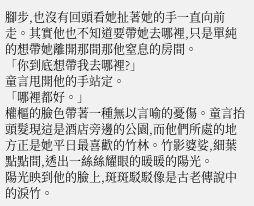腳步,也沒有回頭看她扯著她的手一直向前走。其實他也不知道要帶她去哪裡,只是單純的想帶她離開那間那他窒息的房間。
「你到底想帶我去哪裡?」
童言甩開他的手站定。
「哪裡都好。」
權樞的臉色帶著一種無以言喻的憂傷。童言抬頭髮現這是酒店旁邊的公園,而他們所處的地方正是她平日最喜歡的竹林。竹影婆娑,細葉點點間,透出一絲絲耀眼的暖暖的陽光。
陽光映到他的臉上,斑斑駁駁像是古老傳說中的淚竹。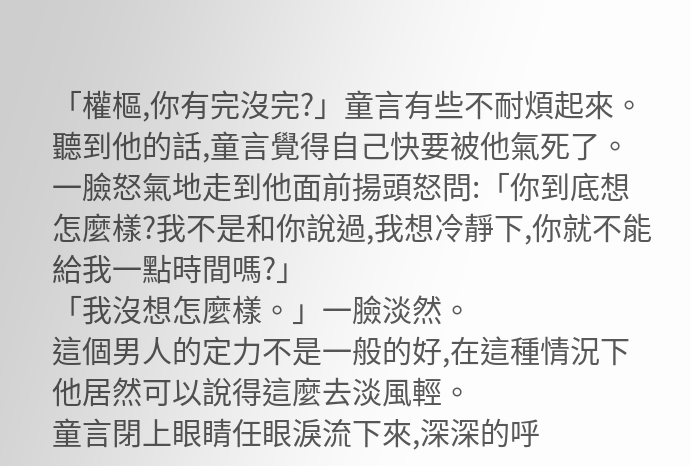「權樞,你有完沒完?」童言有些不耐煩起來。
聽到他的話,童言覺得自己快要被他氣死了。一臉怒氣地走到他面前揚頭怒問:「你到底想怎麼樣?我不是和你說過,我想冷靜下,你就不能給我一點時間嗎?」
「我沒想怎麼樣。」一臉淡然。
這個男人的定力不是一般的好,在這種情況下他居然可以說得這麼去淡風輕。
童言閉上眼睛任眼淚流下來,深深的呼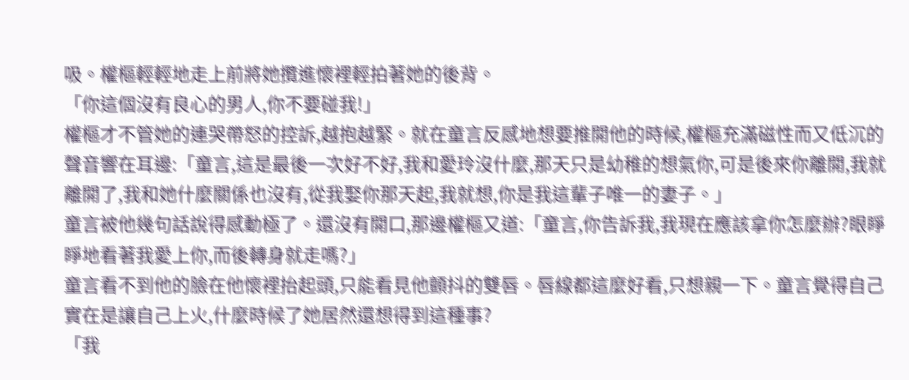吸。權樞輕輕地走上前將她攬進懷裡輕拍著她的後背。
「你這個沒有良心的男人,你不要碰我!」
權樞才不管她的連哭帶怒的控訴,越抱越緊。就在童言反感地想要推開他的時候,權樞充滿磁性而又低沉的聲音響在耳邊:「童言,這是最後一次好不好,我和愛玲沒什麼,那天只是幼稚的想氣你,可是後來你離開,我就離開了,我和她什麼關係也沒有,從我娶你那天起,我就想,你是我這輩子唯一的妻子。」
童言被他幾句話說得感動極了。還沒有開口,那邊權樞又道:「童言,你告訴我,我現在應該拿你怎麼辦?眼睜睜地看著我愛上你,而後轉身就走嗎?」
童言看不到他的臉在他懷裡抬起頭,只能看見他顫抖的雙唇。唇線都這麼好看,只想親一下。童言覺得自己實在是讓自己上火,什麼時候了她居然還想得到這種事?
「我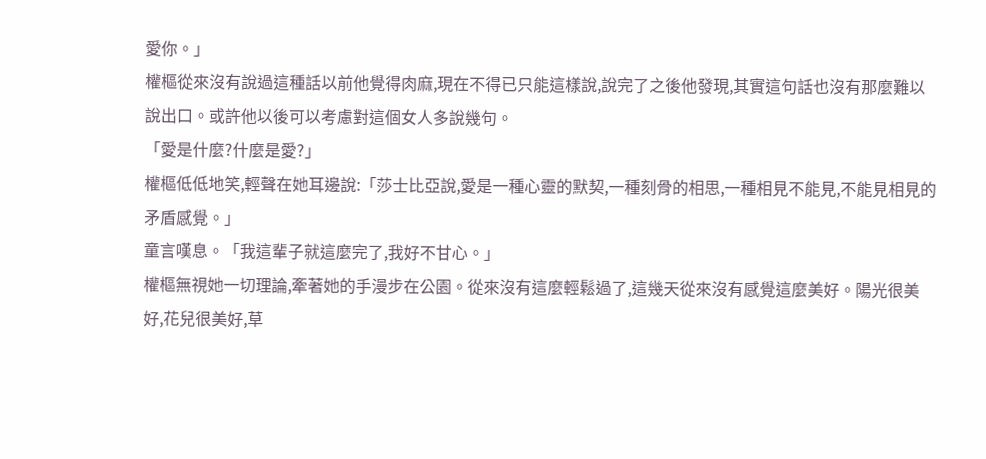愛你。」
權樞從來沒有說過這種話以前他覺得肉麻,現在不得已只能這樣說,說完了之後他發現,其實這句話也沒有那麼難以說出口。或許他以後可以考慮對這個女人多說幾句。
「愛是什麼?什麼是愛?」
權樞低低地笑,輕聲在她耳邊說:「莎士比亞說,愛是一種心靈的默契,一種刻骨的相思,一種相見不能見,不能見相見的矛盾感覺。」
童言嘆息。「我這輩子就這麼完了,我好不甘心。」
權樞無視她一切理論,牽著她的手漫步在公園。從來沒有這麼輕鬆過了,這幾天從來沒有感覺這麼美好。陽光很美好,花兒很美好,草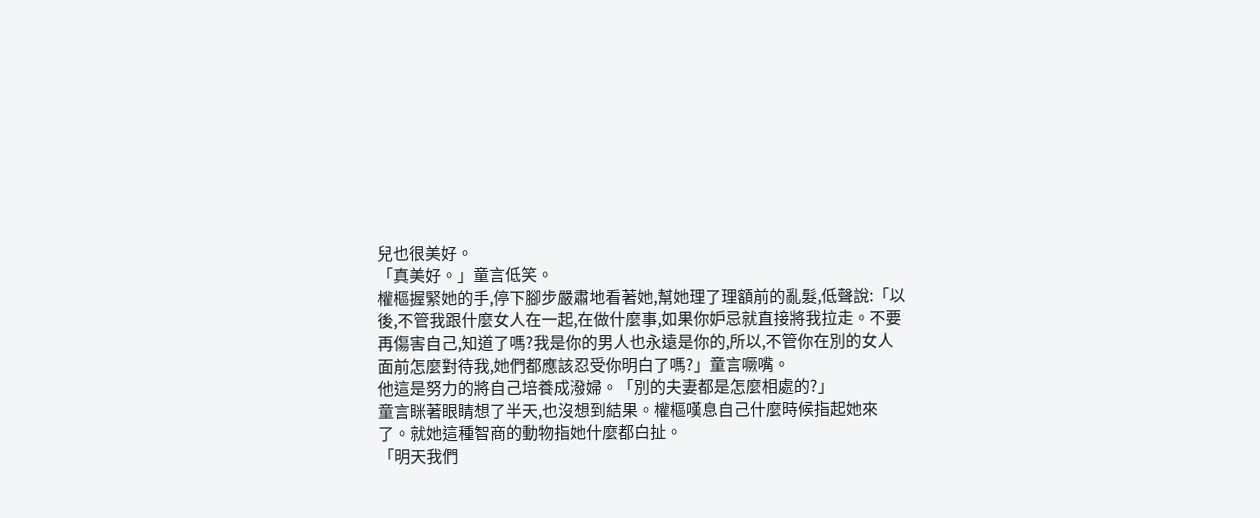兒也很美好。
「真美好。」童言低笑。
權樞握緊她的手,停下腳步嚴肅地看著她,幫她理了理額前的亂髮,低聲說:「以後,不管我跟什麼女人在一起,在做什麼事,如果你妒忌就直接將我拉走。不要再傷害自己,知道了嗎?我是你的男人也永遠是你的,所以,不管你在別的女人面前怎麼對待我,她們都應該忍受你明白了嗎?」童言噘嘴。
他這是努力的將自己培養成潑婦。「別的夫妻都是怎麼相處的?」
童言眯著眼睛想了半天,也沒想到結果。權樞嘆息自己什麼時候指起她來了。就她這種智商的動物指她什麼都白扯。
「明天我們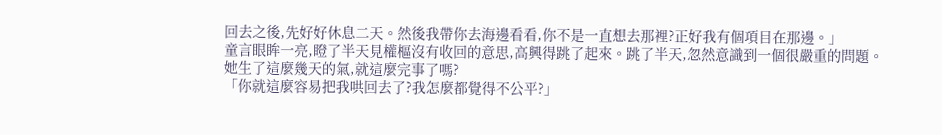回去之後,先好好休息二天。然後我帶你去海邊看看,你不是一直想去那裡?正好我有個項目在那邊。」
童言眼眸一亮,瞪了半天見權樞沒有收回的意思,高興得跳了起來。跳了半天,忽然意識到一個很嚴重的問題。
她生了這麼幾天的氣,就這麼完事了嗎?
「你就這麼容易把我哄回去了?我怎麼都覺得不公平?」